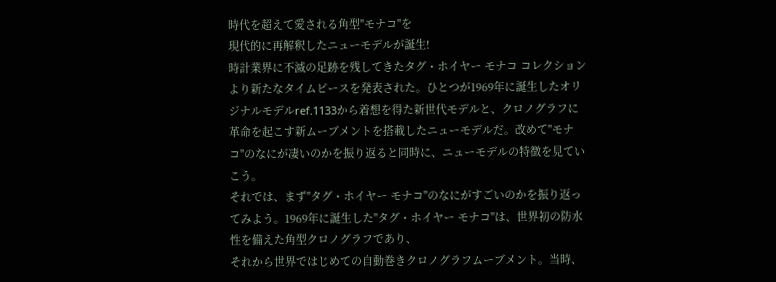時代を超えて愛される角型"モナコ"を
現代的に再解釈したニューモデルが誕生!
時計業界に不滅の足跡を残してきたタグ・ホイヤー モナコ コレクションより新たなタイムピースを発表された。ひとつが1969年に誕生したオリジナルモデルref.1133から着想を得た新世代モデルと、クロノグラフに革命を起こす新ムーブメントを搭載したニューモデルだ。改めて"モナコ"のなにが凄いのかを振り返ると同時に、ニューモデルの特徴を見ていこう。
それでは、まず"タグ・ホイヤー モナコ"のなにがすごいのかを振り返ってみよう。1969年に誕生した"タグ・ホイヤー モナコ"は、世界初の防水性を備えた角型クロノグラフであり、
それから世界ではじめての自動巻きクロノグラフムーブメント。当時、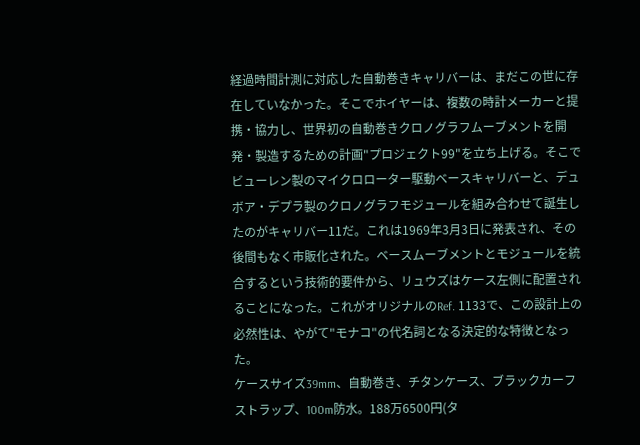経過時間計測に対応した自動巻きキャリバーは、まだこの世に存在していなかった。そこでホイヤーは、複数の時計メーカーと提携・協力し、世界初の自動巻きクロノグラフムーブメントを開発・製造するための計画"プロジェクト99"を立ち上げる。そこでビューレン製のマイクロローター駆動ベースキャリバーと、デュボア・デプラ製のクロノグラフモジュールを組み合わせて誕生したのがキャリバー11だ。これは1969年3月3日に発表され、その後間もなく市販化された。ベースムーブメントとモジュールを統合するという技術的要件から、リュウズはケース左側に配置されることになった。これがオリジナルのRef. 1133で、この設計上の必然性は、やがて"モナコ"の代名詞となる決定的な特徴となった。
ケースサイズ39mm、自動巻き、チタンケース、ブラックカーフストラップ、100m防水。188万6500円(タ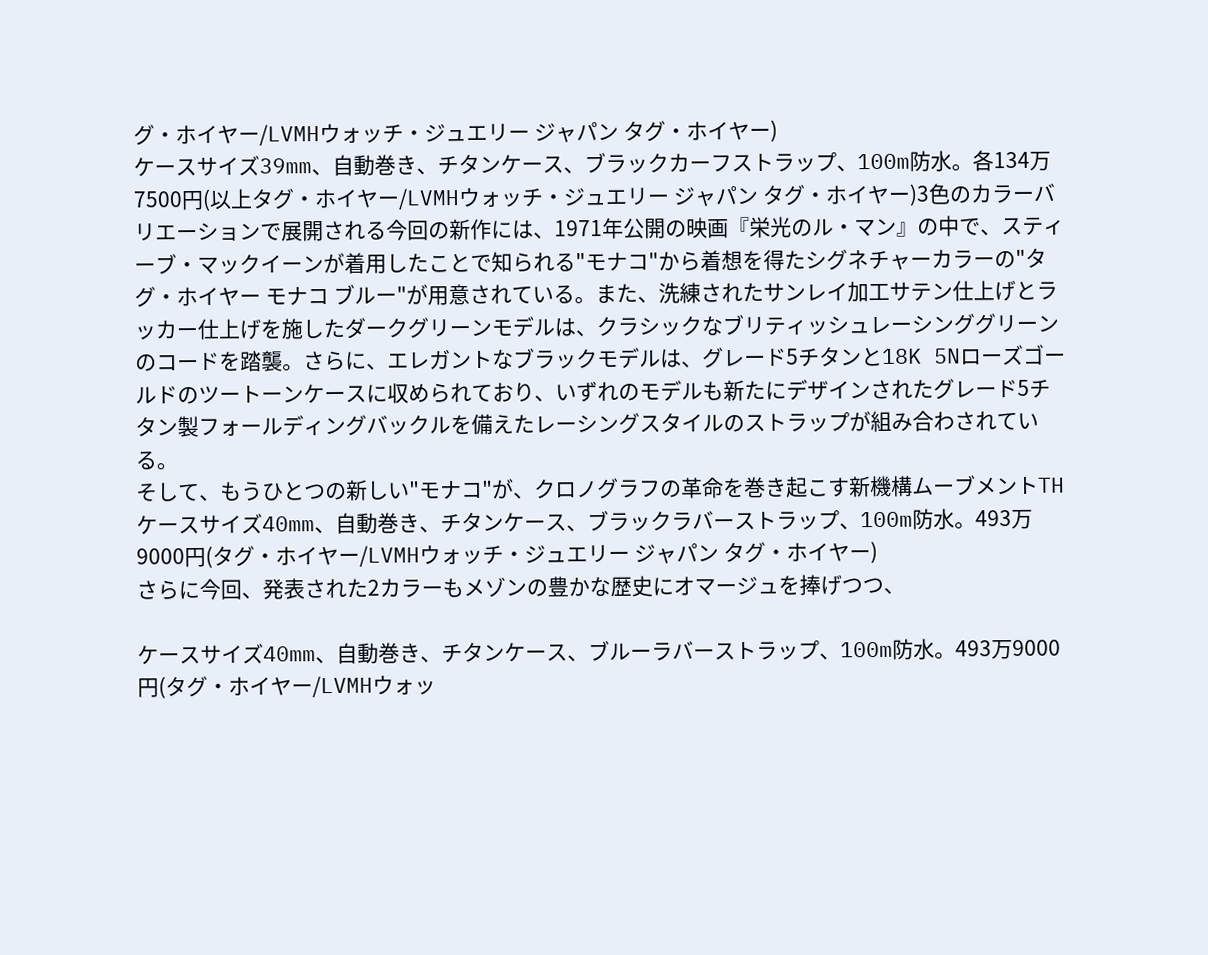グ・ホイヤー/LVMHウォッチ・ジュエリー ジャパン タグ・ホイヤー)
ケースサイズ39mm、自動巻き、チタンケース、ブラックカーフストラップ、100m防水。各134万7500円(以上タグ・ホイヤー/LVMHウォッチ・ジュエリー ジャパン タグ・ホイヤー)3色のカラーバリエーションで展開される今回の新作には、1971年公開の映画『栄光のル・マン』の中で、スティーブ・マックイーンが着用したことで知られる"モナコ"から着想を得たシグネチャーカラーの"タグ・ホイヤー モナコ ブルー"が用意されている。また、洗練されたサンレイ加工サテン仕上げとラッカー仕上げを施したダークグリーンモデルは、クラシックなブリティッシュレーシンググリーンのコードを踏襲。さらに、エレガントなブラックモデルは、グレード5チタンと18K 5Nローズゴールドのツートーンケースに収められており、いずれのモデルも新たにデザインされたグレード5チタン製フォールディングバックルを備えたレーシングスタイルのストラップが組み合わされている。
そして、もうひとつの新しい"モナコ"が、クロノグラフの革命を巻き起こす新機構ムーブメントTH
ケースサイズ40mm、自動巻き、チタンケース、ブラックラバーストラップ、100m防水。493万9000円(タグ・ホイヤー/LVMHウォッチ・ジュエリー ジャパン タグ・ホイヤー)
さらに今回、発表された2カラーもメゾンの豊かな歴史にオマージュを捧げつつ、

ケースサイズ40mm、自動巻き、チタンケース、ブルーラバーストラップ、100m防水。493万9000円(タグ・ホイヤー/LVMHウォッ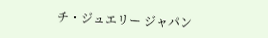チ・ジュエリー ジャパン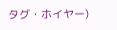タグ・ホイヤー)